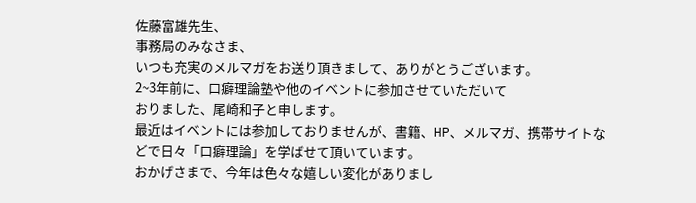佐藤富雄先生、
事務局のみなさま、
いつも充実のメルマガをお送り頂きまして、ありがとうございます。
2~3年前に、口癖理論塾や他のイベントに参加させていただいて
おりました、尾崎和子と申します。
最近はイベントには参加しておりませんが、書籍、HP、メルマガ、携帯サイトな
どで日々「口癖理論」を学ばせて頂いています。
おかげさまで、今年は色々な嬉しい変化がありまし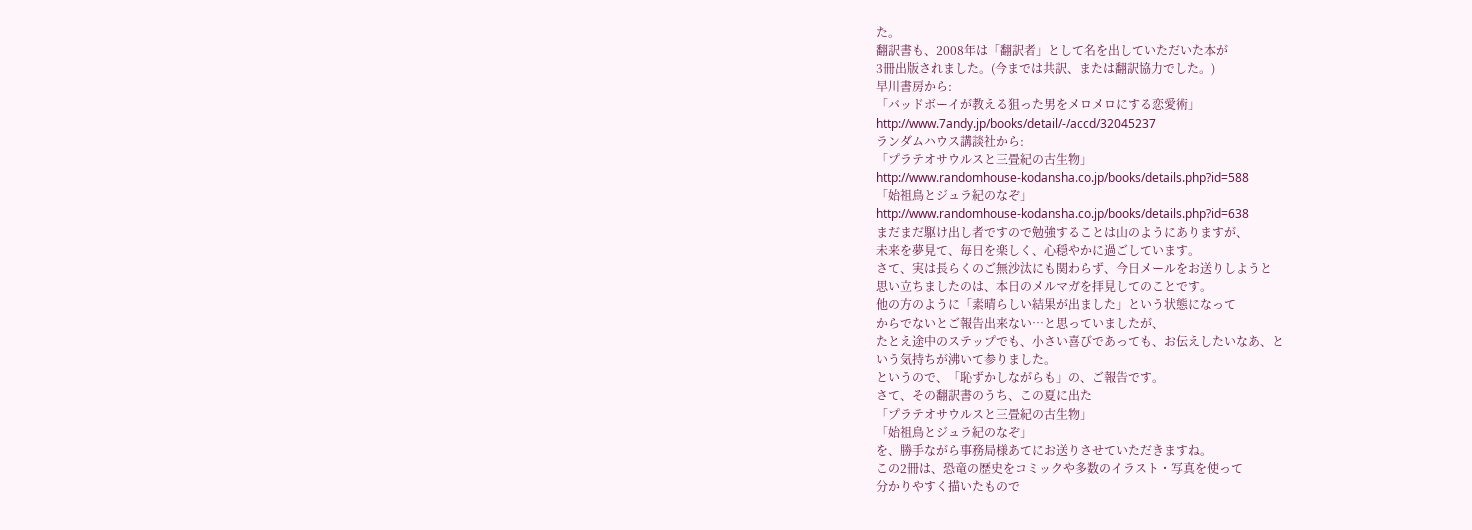た。
翻訳書も、2008年は「翻訳者」として名を出していただいた本が
3冊出版されました。(今までは共訳、または翻訳協力でした。)
早川書房から:
「バッドボーイが教える狙った男をメロメロにする恋愛術」
http://www.7andy.jp/books/detail/-/accd/32045237
ランダムハウス講談社から:
「プラテオサウルスと三畳紀の古生物」
http://www.randomhouse-kodansha.co.jp/books/details.php?id=588
「始祖鳥とジュラ紀のなぞ」
http://www.randomhouse-kodansha.co.jp/books/details.php?id=638
まだまだ駆け出し者ですので勉強することは山のようにありますが、
未来を夢見て、毎日を楽しく、心穏やかに過ごしています。
さて、実は長らくのご無沙汰にも関わらず、今日メールをお送りしようと
思い立ちましたのは、本日のメルマガを拝見してのことです。
他の方のように「素晴らしい結果が出ました」という状態になって
からでないとご報告出来ない…と思っていましたが、
たとえ途中のステップでも、小さい喜びであっても、お伝えしたいなあ、と
いう気持ちが沸いて参りました。
というので、「恥ずかしながらも」の、ご報告です。
さて、その翻訳書のうち、この夏に出た
「プラテオサウルスと三畳紀の古生物」
「始祖鳥とジュラ紀のなぞ」
を、勝手ながら事務局様あてにお送りさせていただきますね。
この2冊は、恐竜の歴史をコミックや多数のイラスト・写真を使って
分かりやすく描いたもので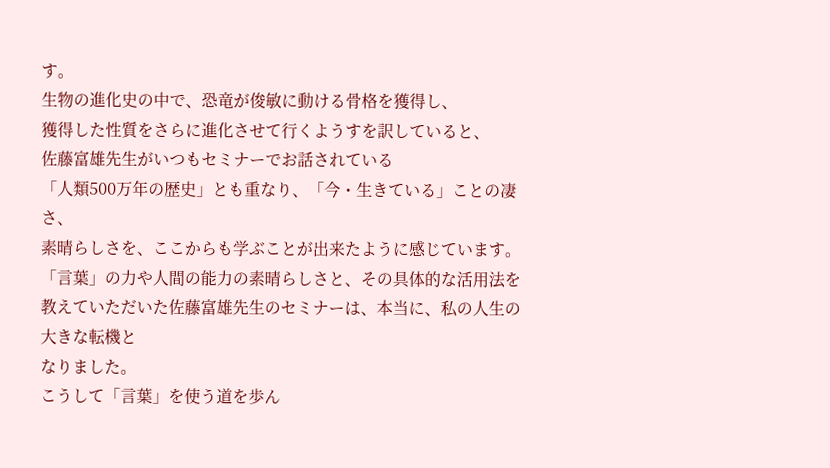す。
生物の進化史の中で、恐竜が俊敏に動ける骨格を獲得し、
獲得した性質をさらに進化させて行くようすを訳していると、
佐藤富雄先生がいつもセミナーでお話されている
「人類500万年の歴史」とも重なり、「今・生きている」ことの凄さ、
素晴らしさを、ここからも学ぶことが出来たように感じています。
「言葉」の力や人間の能力の素晴らしさと、その具体的な活用法を
教えていただいた佐藤富雄先生のセミナーは、本当に、私の人生の大きな転機と
なりました。
こうして「言葉」を使う道を歩ん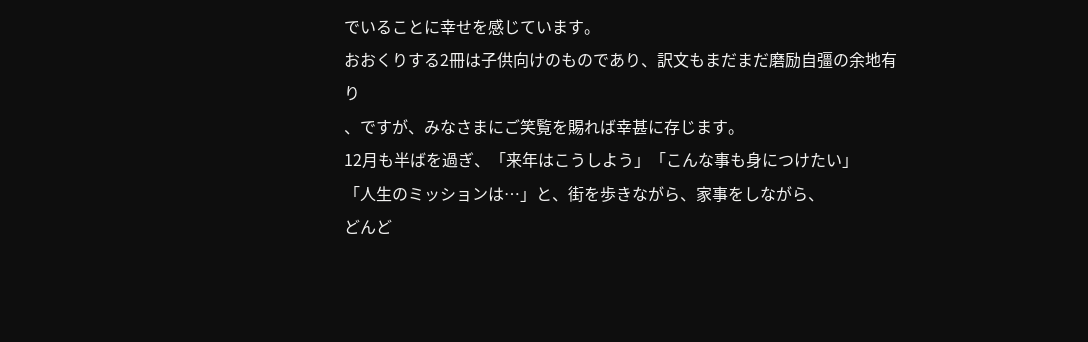でいることに幸せを感じています。
おおくりする2冊は子供向けのものであり、訳文もまだまだ磨励自彊の余地有り
、ですが、みなさまにご笑覧を賜れば幸甚に存じます。
12月も半ばを過ぎ、「来年はこうしよう」「こんな事も身につけたい」
「人生のミッションは…」と、街を歩きながら、家事をしながら、
どんど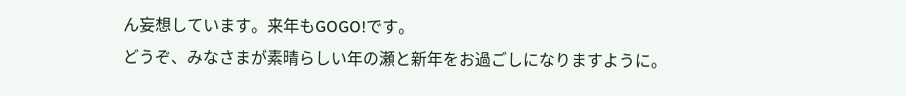ん妄想しています。来年もGOGO!です。
どうぞ、みなさまが素晴らしい年の瀬と新年をお過ごしになりますように。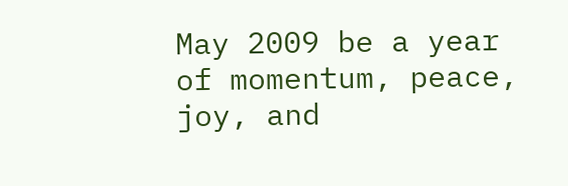May 2009 be a year of momentum, peace, joy, and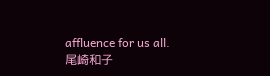affluence for us all.
尾崎和子